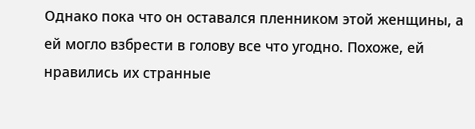Однако пока что он оставался пленником этой женщины, а ей могло взбрести в голову все что угодно. Похоже, ей нравились их странные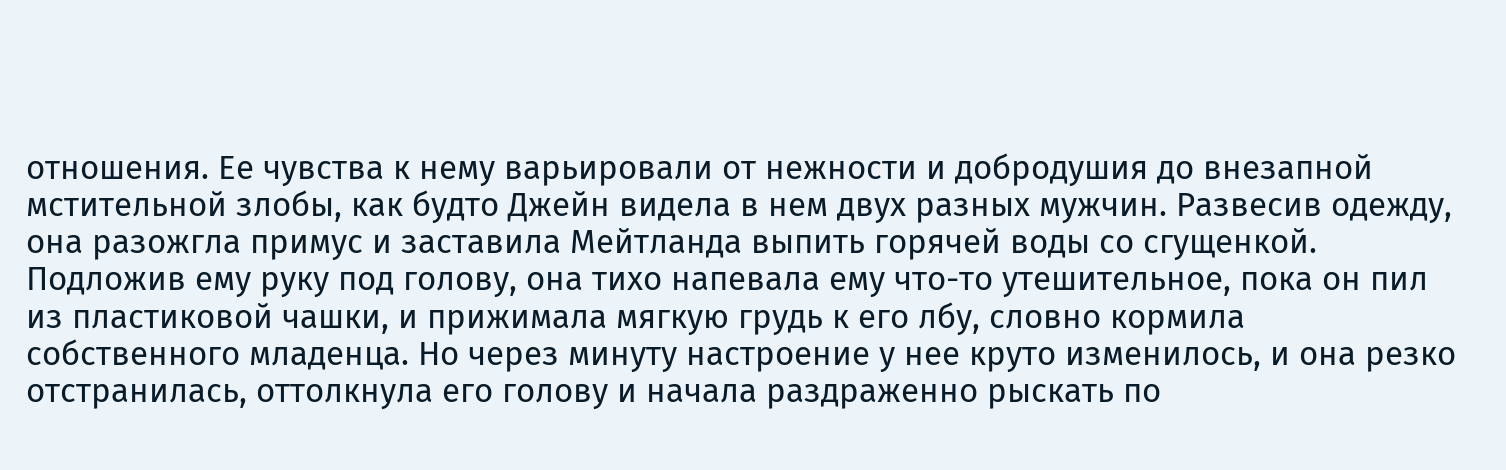отношения. Ее чувства к нему варьировали от нежности и добродушия до внезапной мстительной злобы, как будто Джейн видела в нем двух разных мужчин. Развесив одежду, она разожгла примус и заставила Мейтланда выпить горячей воды со сгущенкой. Подложив ему руку под голову, она тихо напевала ему что-то утешительное, пока он пил из пластиковой чашки, и прижимала мягкую грудь к его лбу, словно кормила собственного младенца. Но через минуту настроение у нее круто изменилось, и она резко отстранилась, оттолкнула его голову и начала раздраженно рыскать по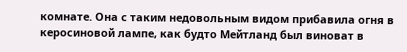комнате. Она с таким недовольным видом прибавила огня в керосиновой лампе, как будто Мейтланд был виноват в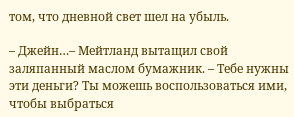том, что дневной свет шел на убыль.

– Джейн…– Мейтланд вытащил свой заляпанный маслом бумажник. – Тебе нужны эти деньги? Ты можешь воспользоваться ими, чтобы выбраться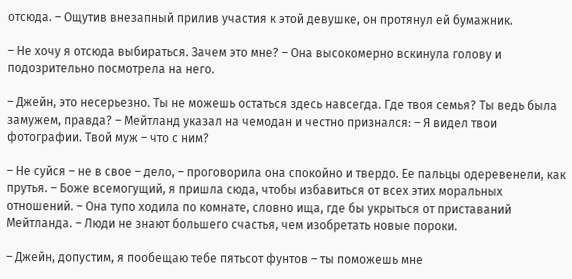отсюда. – Ощутив внезапный прилив участия к этой девушке, он протянул ей бумажник.

– Не хочу я отсюда выбираться. Зачем это мне? – Она высокомерно вскинула голову и подозрительно посмотрела на него.

– Джейн, это несерьезно. Ты не можешь остаться здесь навсегда. Где твоя семья? Ты ведь была замужем, правда? – Мейтланд указал на чемодан и честно признался: – Я видел твои фотографии. Твой муж – что с ним?

– Не суйся – не в свое – дело, – проговорила она спокойно и твердо. Ее пальцы одеревенели, как прутья. – Боже всемогущий, я пришла сюда, чтобы избавиться от всех этих моральных отношений. – Она тупо ходила по комнате, словно ища, где бы укрыться от приставаний Мейтланда. – Люди не знают большего счастья, чем изобретать новые пороки.

– Джейн, допустим, я пообещаю тебе пятьсот фунтов – ты поможешь мне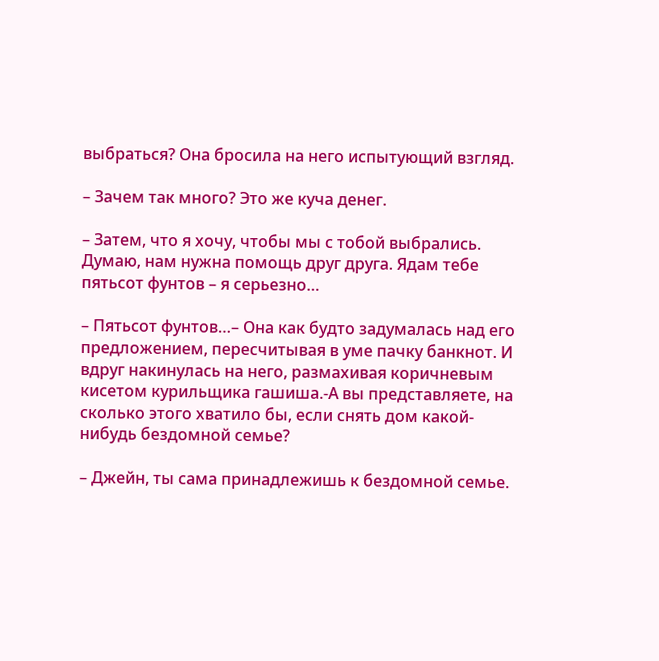выбраться? Она бросила на него испытующий взгляд.

– Зачем так много? Это же куча денег.

– Затем, что я хочу, чтобы мы с тобой выбрались. Думаю, нам нужна помощь друг друга. Ядам тебе пятьсот фунтов – я серьезно…

– Пятьсот фунтов…– Она как будто задумалась над его предложением, пересчитывая в уме пачку банкнот. И вдруг накинулась на него, размахивая коричневым кисетом курильщика гашиша.-А вы представляете, на сколько этого хватило бы, если снять дом какой-нибудь бездомной семье?

– Джейн, ты сама принадлежишь к бездомной семье.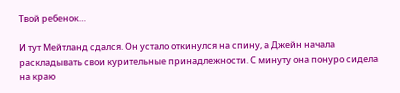Твой ребенок…

И тут Мейтланд сдался. Он устало откинулся на спину, а Джейн начала раскладывать свои курительные принадлежности. С минуту она понуро сидела на краю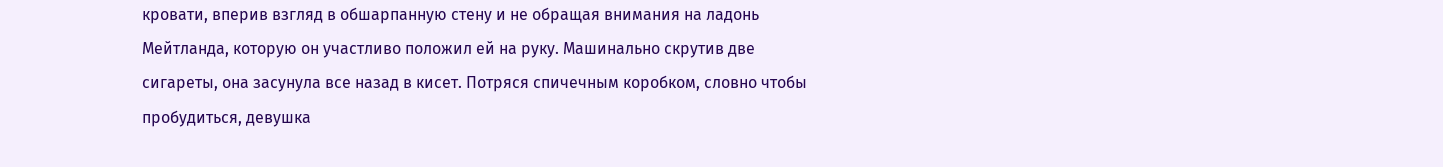кровати, вперив взгляд в обшарпанную стену и не обращая внимания на ладонь Мейтланда, которую он участливо положил ей на руку. Машинально скрутив две сигареты, она засунула все назад в кисет. Потряся спичечным коробком, словно чтобы пробудиться, девушка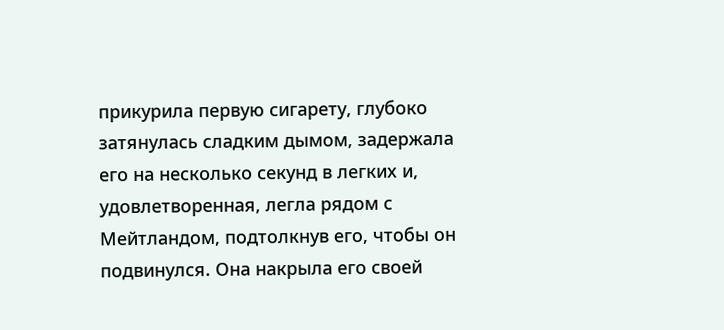прикурила первую сигарету, глубоко затянулась сладким дымом, задержала его на несколько секунд в легких и, удовлетворенная, легла рядом с Мейтландом, подтолкнув его, чтобы он подвинулся. Она накрыла его своей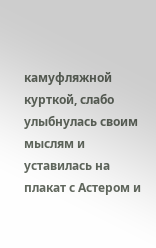камуфляжной курткой, слабо улыбнулась своим мыслям и уставилась на плакат с Астером и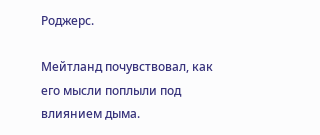Роджерс.

Мейтланд почувствовал, как его мысли поплыли под влиянием дыма.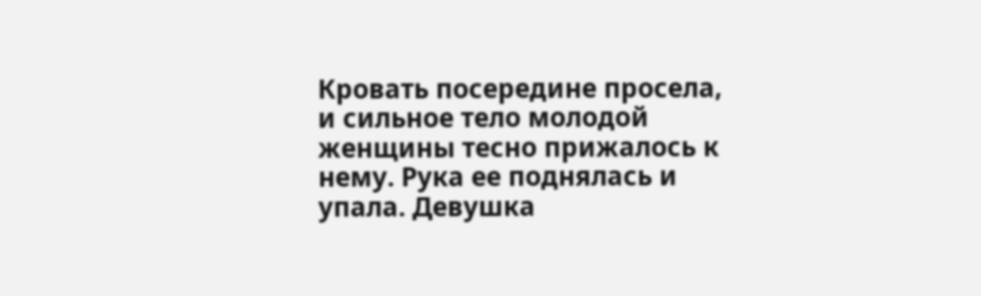Кровать посередине просела, и сильное тело молодой женщины тесно прижалось к нему. Рука ее поднялась и упала. Девушка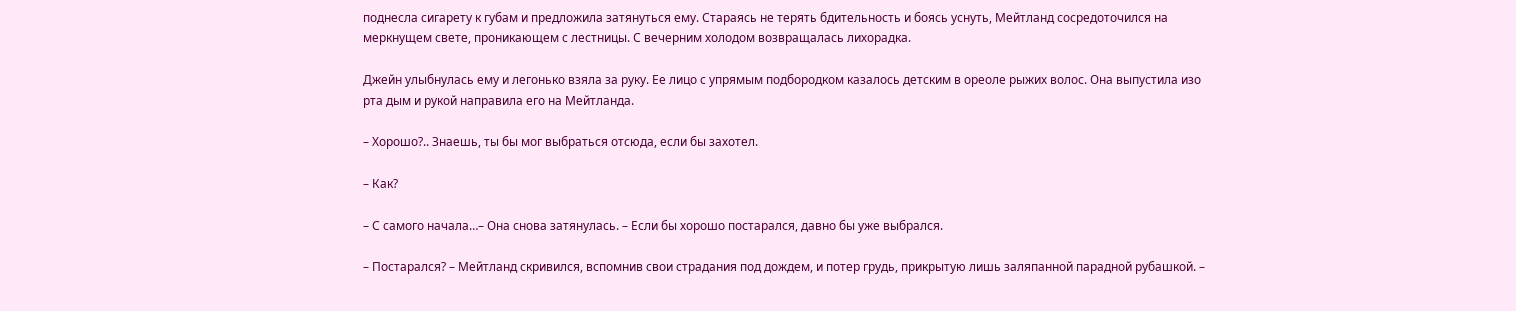поднесла сигарету к губам и предложила затянуться ему. Стараясь не терять бдительность и боясь уснуть, Мейтланд сосредоточился на меркнущем свете, проникающем с лестницы. С вечерним холодом возвращалась лихорадка.

Джейн улыбнулась ему и легонько взяла за руку. Ее лицо с упрямым подбородком казалось детским в ореоле рыжих волос. Она выпустила изо рта дым и рукой направила его на Мейтланда.

– Хорошо?.. Знаешь, ты бы мог выбраться отсюда, если бы захотел.

– Как?

– С самого начала…– Она снова затянулась. – Если бы хорошо постарался, давно бы уже выбрался.

– Постарался? – Мейтланд скривился, вспомнив свои страдания под дождем, и потер грудь, прикрытую лишь заляпанной парадной рубашкой. –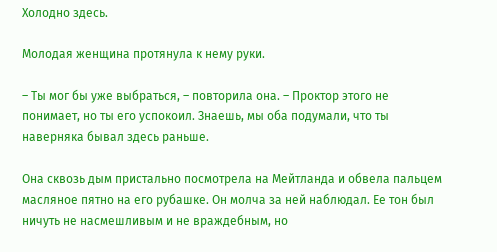Холодно здесь.

Молодая женщина протянула к нему руки.

– Ты мог бы уже выбраться, – повторила она. – Проктор этого не понимает, но ты его успокоил. Знаешь, мы оба подумали, что ты наверняка бывал здесь раньше.

Она сквозь дым пристально посмотрела на Мейтланда и обвела пальцем масляное пятно на его рубашке. Он молча за ней наблюдал. Ее тон был ничуть не насмешливым и не враждебным, но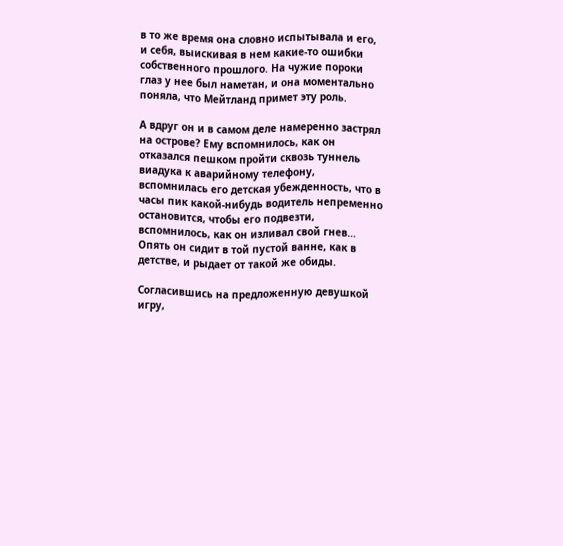в то же время она словно испытывала и его, и себя, выискивая в нем какие-то ошибки собственного прошлого. На чужие пороки глаз у нее был наметан, и она моментально поняла, что Мейтланд примет эту роль.

А вдруг он и в самом деле намеренно застрял на острове? Ему вспомнилось, как он отказался пешком пройти сквозь туннель виадука к аварийному телефону, вспомнилась его детская убежденность, что в часы пик какой-нибудь водитель непременно остановится, чтобы его подвезти, вспомнилось, как он изливал свой гнев… Опять он сидит в той пустой ванне, как в детстве, и рыдает от такой же обиды.

Согласившись на предложенную девушкой игру,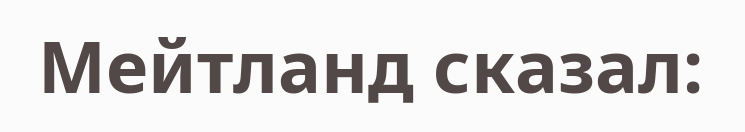Мейтланд сказал: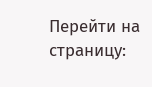Перейти на страницу: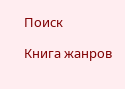Поиск

Книга жанров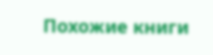Похожие книги